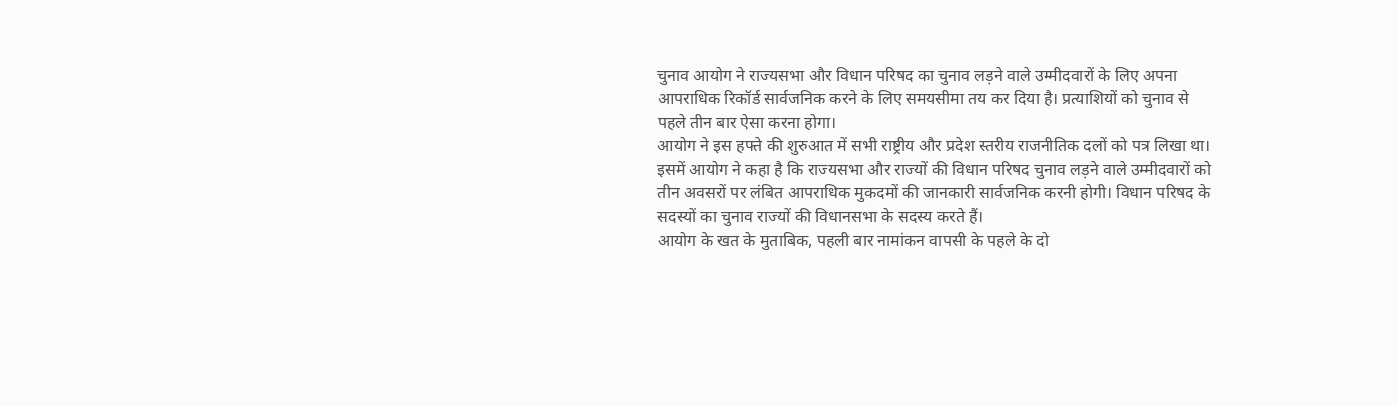चुनाव आयोग ने राज्यसभा और विधान परिषद का चुनाव लड़ने वाले उम्मीदवारों के लिए अपना आपराधिक रिकॉर्ड सार्वजनिक करने के लिए समयसीमा तय कर दिया है। प्रत्याशियों को चुनाव से पहले तीन बार ऐसा करना होगा।
आयोग ने इस हफ्ते की शुरुआत में सभी राष्ट्रीय और प्रदेश स्तरीय राजनीतिक दलों को पत्र लिखा था। इसमें आयोग ने कहा है कि राज्यसभा और राज्यों की विधान परिषद चुनाव लड़ने वाले उम्मीदवारों को तीन अवसरों पर लंबित आपराधिक मुकदमों की जानकारी सार्वजनिक करनी होगी। विधान परिषद के सदस्यों का चुनाव राज्यों की विधानसभा के सदस्य करते हैं।
आयोग के खत के मुताबिक, पहली बार नामांकन वापसी के पहले के दो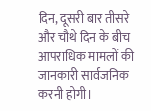दिन, दूसरी बार तीसरे और चौथे दिन के बीच आपराधिक मामलों की जानकारी सार्वजनिक करनी होगी।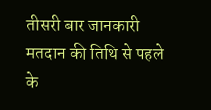तीसरी बार जानकारी मतदान की तिथि से पहले के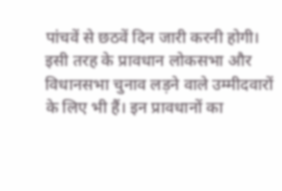पांचवें से छठवें दिन जारी करनी होगी।
इसी तरह के प्रावधान लोकसभा और विधानसभा चुनाव लड़ने वाले उम्मीदवारों के लिए भी हैं। इन प्रावधानों का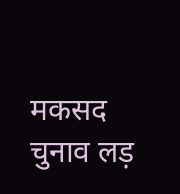मकसद चुनाव लड़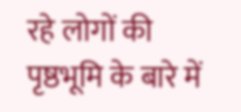रहे लोगों की पृष्ठभूमि के बारे में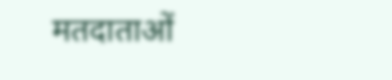मतदाताओं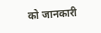को जानकारी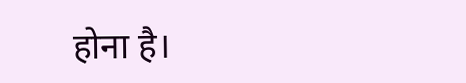होना है।